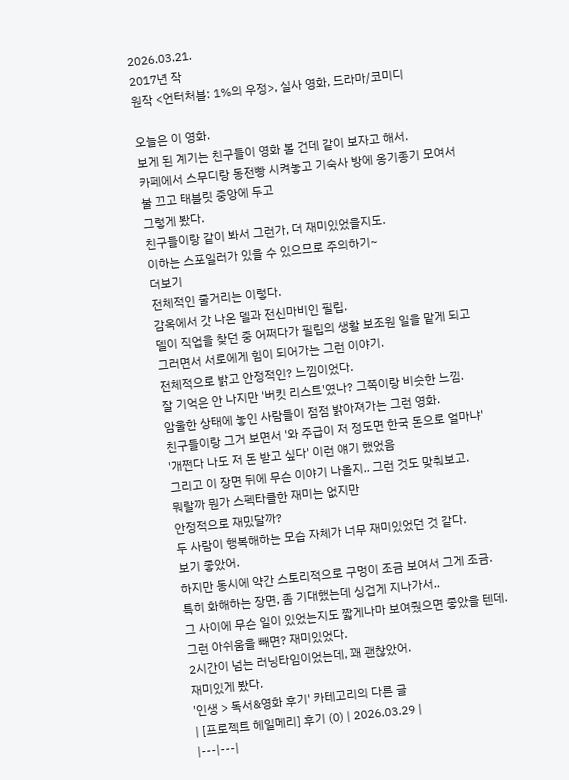2026.03.21.
2017년 작
원작 <언터처블: 1%의 우정>, 실사 영화, 드라마/코미디

오늘은 이 영화.
보게 된 계기는 친구들이 영화 볼 건데 같이 보자고 해서.
카페에서 스무디랑 동전빵 시켜놓고 기숙사 방에 옹기종기 모여서
불 끄고 태블릿 중앙에 두고
그렇게 봤다.
친구들이랑 같이 봐서 그런가, 더 재미있었을지도.
이하는 스포일러가 있을 수 있으므로 주의하기~
더보기
전체적인 줄거리는 이렇다.
감옥에서 갓 나온 델과 전신마비인 필립.
델이 직업을 찾던 중 어쩌다가 필립의 생활 보조원 일을 맡게 되고
그러면서 서로에게 힘이 되어가는 그런 이야기.
전체적으로 밝고 안정적인? 느낌이었다.
잘 기억은 안 나지만 '버킷 리스트'였나? 그쪽이랑 비슷한 느낌.
암울한 상태에 놓인 사람들이 점점 밝아져가는 그런 영화.
친구들이랑 그거 보면서 '와 주급이 저 정도면 한국 돈으로 얼마냐'
'개쩐다 나도 저 돈 받고 싶다' 이런 얘기 했었음
그리고 이 장면 뒤에 무슨 이야기 나올지.. 그런 것도 맞춰보고.
뭐랄까 뭔가 스펙타클한 재미는 없지만
안정적으로 재밌달까?
두 사람이 행복해하는 모습 자체가 너무 재미있었던 것 같다.
보기 좋았어.
하지만 동시에 약간 스토리적으로 구멍이 조금 보여서 그게 조금.
특히 화해하는 장면, 좀 기대했는데 싱겁게 지나가서..
그 사이에 무슨 일이 있었는지도 짧게나마 보여줬으면 좋았을 텐데.
그런 아쉬움을 빼면? 재미있었다.
2시간이 넘는 러닝타임이었는데, 꽤 괜찮았어.
재미있게 봤다.
'인생 > 독서&영화 후기' 카테고리의 다른 글
| [프로젝트 헤일메리] 후기 (0) | 2026.03.29 |
|---|---|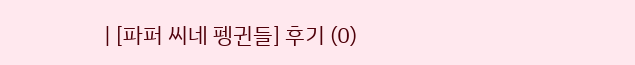| [파퍼 씨네 펭귄들] 후기 (0)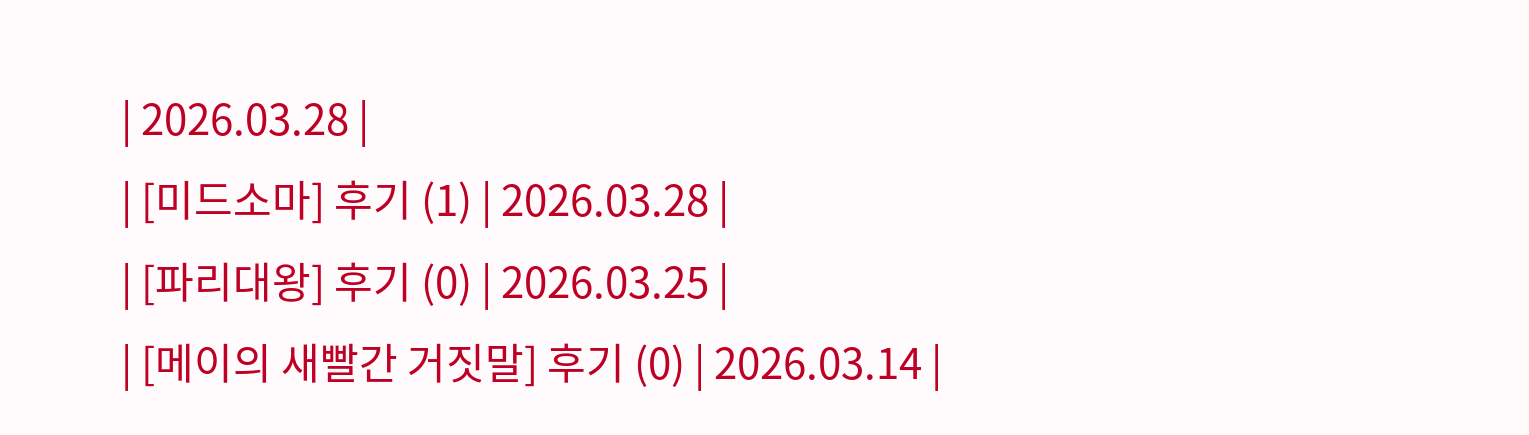| 2026.03.28 |
| [미드소마] 후기 (1) | 2026.03.28 |
| [파리대왕] 후기 (0) | 2026.03.25 |
| [메이의 새빨간 거짓말] 후기 (0) | 2026.03.14 |